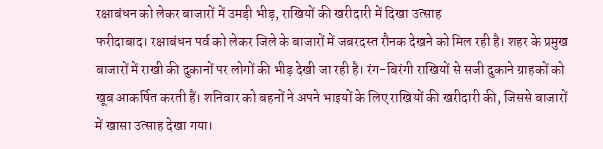रक्षाबंधन को लेकर बाजारों में उमड़ी भीड़, राखियों की खरीदारी में दिखा उत्साह
फरीदाबाद। रक्षाबंधन पर्व को लेकर जिले के बाजारों में जबरदस्त रौनक देखने को मिल रही है। शहर के प्रमुख बाजारों में राखी की दुकानों पर लोगों की भीड़ देखी जा रही है। रंग-बिरंगी राखियों से सजी दुकाने ग्राहकों को खूब आकर्षित करती हैं। शनिवार को बहनों ने अपने भाइयों के लिए राखियों की खरीदारी की, जिससे बाजारों में खासा उत्साह देखा गया।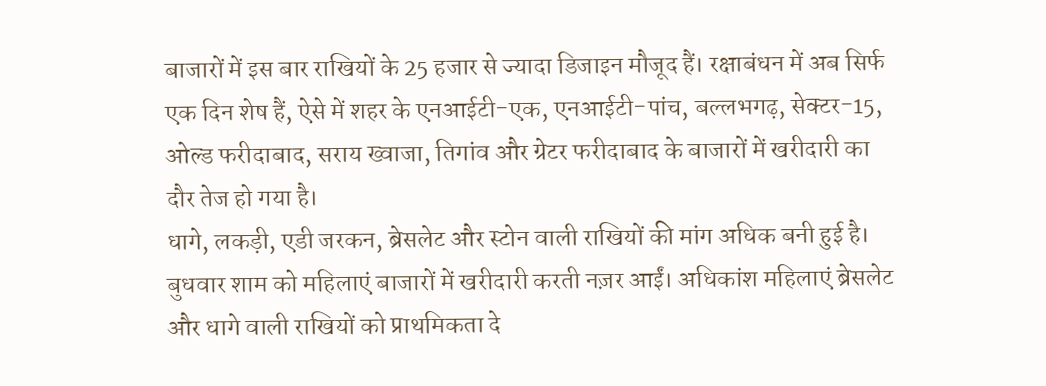बाजारों में इस बार राखियों के 25 हजार से ज्यादा डिजाइन मौजूद हैं। रक्षाबंधन में अब सिर्फ एक दिन शेष हैं, ऐसे में शहर के एनआईटी-एक, एनआईटी-पांच, बल्लभगढ़, सेक्टर-15, ओल्ड फरीदाबाद, सराय ख्वाजा, तिगांव और ग्रेटर फरीदाबाद के बाजारों में खरीदारी का दौर तेज हो गया है।
धागे, लकड़ी, एडी जरकन, ब्रेसलेट और स्टोन वाली राखियों की मांग अधिक बनी हुई है। बुधवार शाम को महिलाएं बाजारों में खरीदारी करती नज़र आईं। अधिकांश महिलाएं ब्रेसलेट और धागे वाली राखियों को प्राथमिकता दे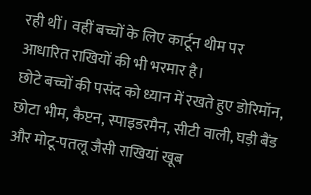रही थीं। वहीं बच्चों के लिए कार्टून थीम पर आधारित राखियों की भी भरमार है।
छोटे बच्चों की पसंद को ध्यान में रखते हुए डोरिमॉन, छोटा भीम, कैप्टन, स्पाइडरमैन, सीटी वाली, घड़ी बैंड और मोटू-पतलू जैसी राखियां खूब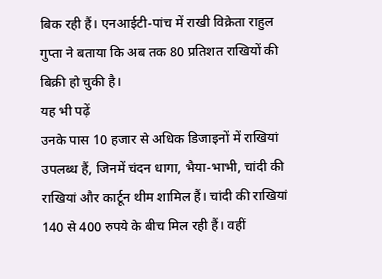बिक रही हैं। एनआईटी-पांच में राखी विक्रेता राहुल गुप्ता ने बताया कि अब तक 80 प्रतिशत राखियों की बिक्री हो चुकी है।
यह भी पढ़ें
उनके पास 10 हजार से अधिक डिजाइनों में राखियां उपलब्ध हैं, जिनमें चंदन धागा, भैया-भाभी, चांदी की राखियां और कार्टून थीम शामिल हैं। चांदी की राखियां 140 से 400 रुपये के बीच मिल रही हैं। वहीं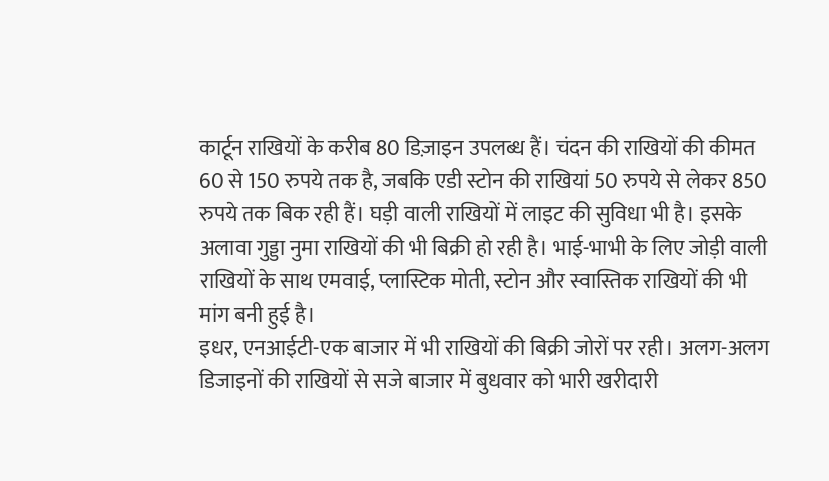कार्टून राखियों के करीब 80 डिज़ाइन उपलब्ध हैं। चंदन की राखियों की कीमत 60 से 150 रुपये तक है, जबकि एडी स्टोन की राखियां 50 रुपये से लेकर 850 रुपये तक बिक रही हैं। घड़ी वाली राखियों में लाइट की सुविधा भी है। इसके अलावा गुड्डा नुमा राखियों की भी बिक्री हो रही है। भाई-भाभी के लिए जोड़ी वाली राखियों के साथ एमवाई, प्लास्टिक मोती, स्टोन और स्वास्तिक राखियों की भी मांग बनी हुई है।
इधर, एनआईटी-एक बाजार में भी राखियों की बिक्री जोरों पर रही। अलग-अलग डिजाइनों की राखियों से सजे बाजार में बुधवार को भारी खरीदारी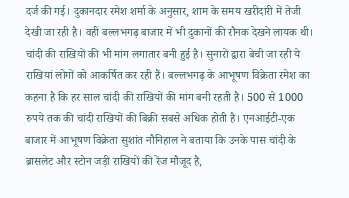दर्ज की गई। दुकानदार रमेश शर्मा के अनुसार, शाम के समय खरीदारी में तेजी देखी जा रही है। वहीं बल्लभगढ़ बाजार में भी दुकानों की रौनक देखने लायक थी।
चांदी की राखियों की भी मांग लगातार बनी हुई है। सुनारों द्वारा बेची जा रही ये राखियां लोगों को आकर्षित कर रही हैं। बल्लभगढ़ के आभूषण विक्रेता रमेश का कहना है कि हर साल चांदी की राखियों की मांग बनी रहती है। 500 से 1000 रुपये तक की चांदी राखियों की बिक्री सबसे अधिक होती है। एनआईटी-एक बाजार में आभूषण विक्रेता सुशांत नौनिहाल ने बताया कि उनके पास चांदी के ब्रासलेट और स्टोन जड़ी राखियों की रेंज मौजूद है,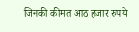जिनकी कीमत आठ हजार रुपये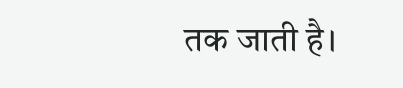तक जाती है।